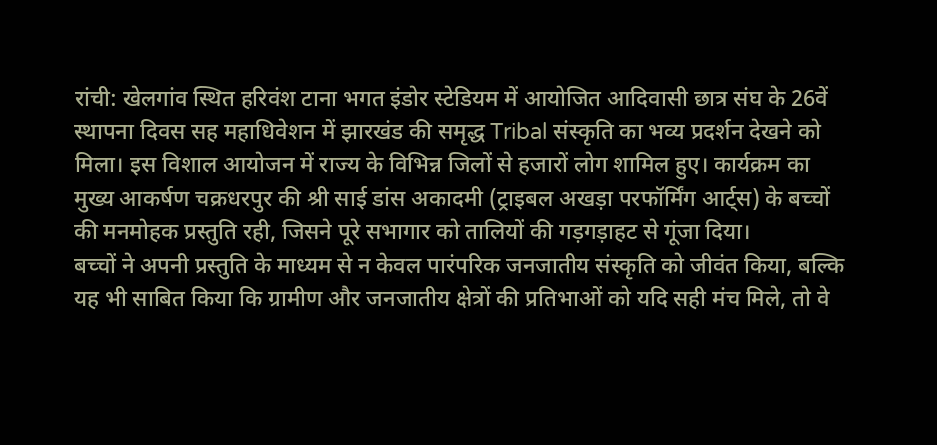रांची: खेलगांव स्थित हरिवंश टाना भगत इंडोर स्टेडियम में आयोजित आदिवासी छात्र संघ के 26वें स्थापना दिवस सह महाधिवेशन में झारखंड की समृद्ध Tribal संस्कृति का भव्य प्रदर्शन देखने को मिला। इस विशाल आयोजन में राज्य के विभिन्न जिलों से हजारों लोग शामिल हुए। कार्यक्रम का मुख्य आकर्षण चक्रधरपुर की श्री साई डांस अकादमी (ट्राइबल अखड़ा परफॉर्मिंग आर्ट्स) के बच्चों की मनमोहक प्रस्तुति रही, जिसने पूरे सभागार को तालियों की गड़गड़ाहट से गूंजा दिया।
बच्चों ने अपनी प्रस्तुति के माध्यम से न केवल पारंपरिक जनजातीय संस्कृति को जीवंत किया, बल्कि यह भी साबित किया कि ग्रामीण और जनजातीय क्षेत्रों की प्रतिभाओं को यदि सही मंच मिले, तो वे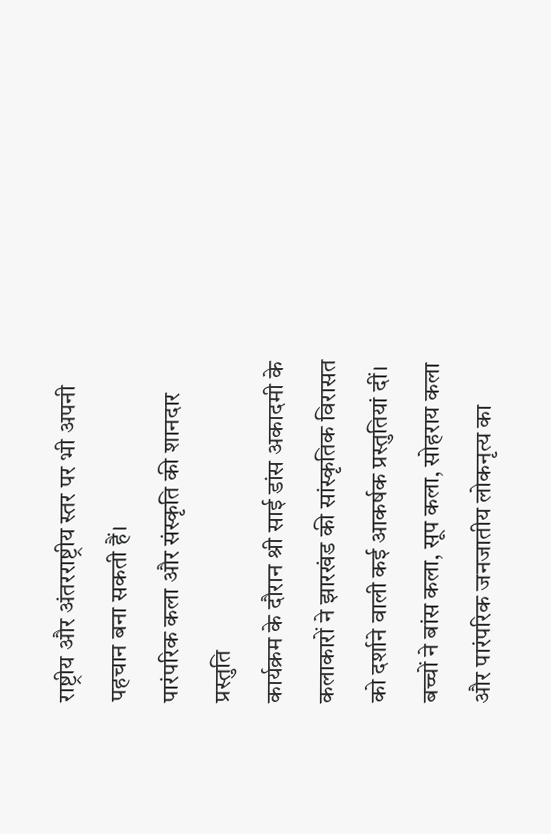राष्ट्रीय और अंतरराष्ट्रीय स्तर पर भी अपनी पहचान बना सकती हैं।
पारंपरिक कला और संस्कृति की शानदार प्रस्तुति
कार्यक्रम के दौरान श्री साई डांस अकादमी के कलाकारों ने झारखंड की सांस्कृतिक विरासत को दर्शाने वाली कई आकर्षक प्रस्तुतियां दीं। बच्चों ने बांस कला, सूप कला, सोहराय कला और पारंपरिक जनजातीय लोकनृत्य का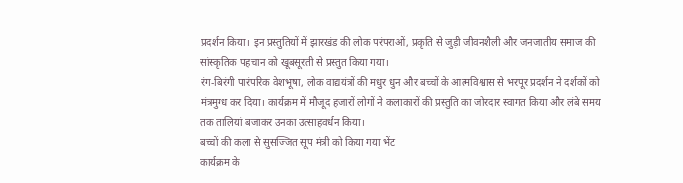प्रदर्शन किया। इन प्रस्तुतियों में झारखंड की लोक परंपराओं, प्रकृति से जुड़ी जीवनशैली और जनजातीय समाज की सांस्कृतिक पहचान को खूबसूरती से प्रस्तुत किया गया।
रंग-बिरंगी पारंपरिक वेशभूषा, लोक वाद्ययंत्रों की मधुर धुन और बच्चों के आत्मविश्वास से भरपूर प्रदर्शन ने दर्शकों को मंत्रमुग्ध कर दिया। कार्यक्रम में मौजूद हजारों लोगों ने कलाकारों की प्रस्तुति का जोरदार स्वागत किया और लंबे समय तक तालियां बजाकर उनका उत्साहवर्धन किया।
बच्चों की कला से सुसज्जित सूप मंत्री को किया गया भेंट
कार्यक्रम के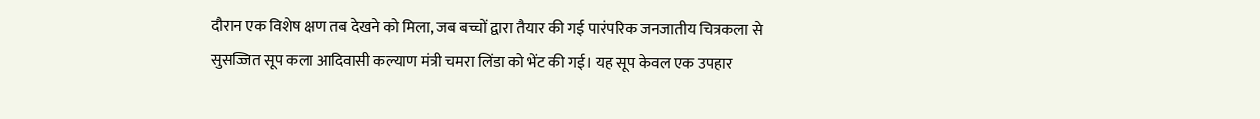दौरान एक विशेष क्षण तब देखने को मिला, जब बच्चों द्वारा तैयार की गई पारंपरिक जनजातीय चित्रकला से सुसज्जित सूप कला आदिवासी कल्याण मंत्री चमरा लिंडा को भेंट की गई। यह सूप केवल एक उपहार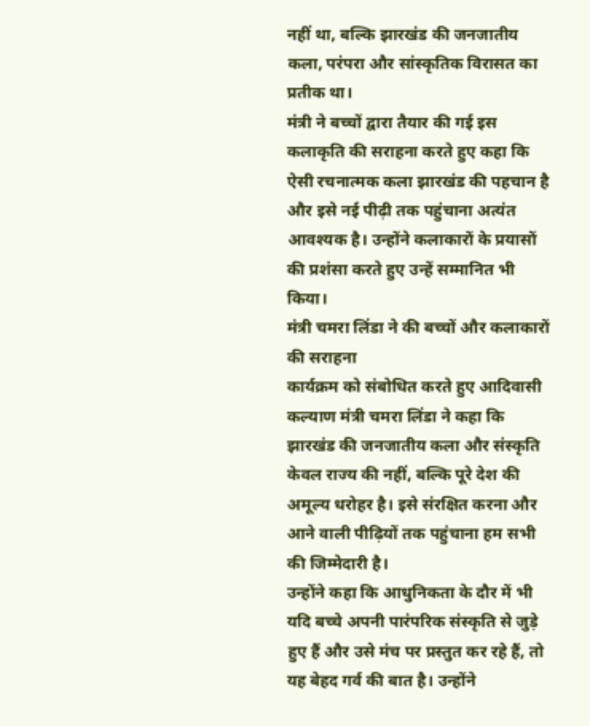नहीं था, बल्कि झारखंड की जनजातीय कला, परंपरा और सांस्कृतिक विरासत का प्रतीक था।
मंत्री ने बच्चों द्वारा तैयार की गई इस कलाकृति की सराहना करते हुए कहा कि ऐसी रचनात्मक कला झारखंड की पहचान है और इसे नई पीढ़ी तक पहुंचाना अत्यंत आवश्यक है। उन्होंने कलाकारों के प्रयासों की प्रशंसा करते हुए उन्हें सम्मानित भी किया।
मंत्री चमरा लिंडा ने की बच्चों और कलाकारों की सराहना
कार्यक्रम को संबोधित करते हुए आदिवासी कल्याण मंत्री चमरा लिंडा ने कहा कि झारखंड की जनजातीय कला और संस्कृति केवल राज्य की नहीं, बल्कि पूरे देश की अमूल्य धरोहर है। इसे संरक्षित करना और आने वाली पीढ़ियों तक पहुंचाना हम सभी की जिम्मेदारी है।
उन्होंने कहा कि आधुनिकता के दौर में भी यदि बच्चे अपनी पारंपरिक संस्कृति से जुड़े हुए हैं और उसे मंच पर प्रस्तुत कर रहे हैं, तो यह बेहद गर्व की बात है। उन्होंने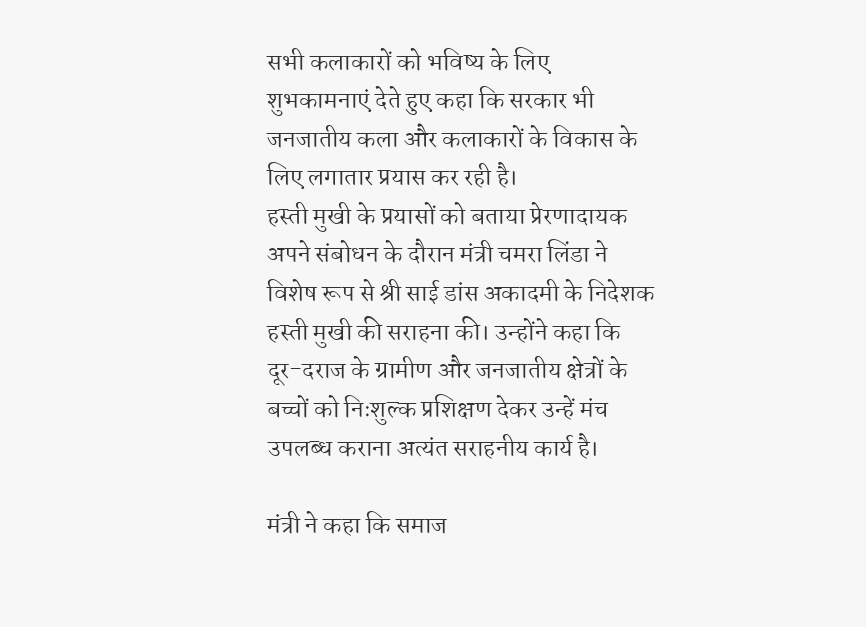सभी कलाकारों को भविष्य के लिए शुभकामनाएं देते हुए कहा कि सरकार भी जनजातीय कला और कलाकारों के विकास के लिए लगातार प्रयास कर रही है।
हस्ती मुखी के प्रयासों को बताया प्रेरणादायक
अपने संबोधन के दौरान मंत्री चमरा लिंडा ने विशेष रूप से श्री साई डांस अकादमी के निदेशक हस्ती मुखी की सराहना की। उन्होंने कहा कि दूर-दराज के ग्रामीण और जनजातीय क्षेत्रों के बच्चों को निःशुल्क प्रशिक्षण देकर उन्हें मंच उपलब्ध कराना अत्यंत सराहनीय कार्य है।

मंत्री ने कहा कि समाज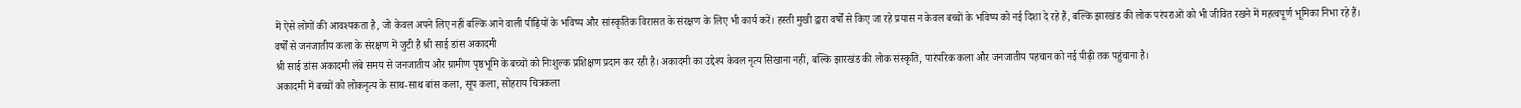में ऐसे लोगों की आवश्यकता है, जो केवल अपने लिए नहीं बल्कि आने वाली पीढ़ियों के भविष्य और सांस्कृतिक विरासत के संरक्षण के लिए भी कार्य करें। हस्ती मुखी द्वारा वर्षों से किए जा रहे प्रयास न केवल बच्चों के भविष्य को नई दिशा दे रहे हैं, बल्कि झारखंड की लोक परंपराओं को भी जीवित रखने में महत्वपूर्ण भूमिका निभा रहे हैं।
वर्षों से जनजातीय कला के संरक्षण में जुटी है श्री साई डांस अकादमी
श्री साई डांस अकादमी लंबे समय से जनजातीय और ग्रामीण पृष्ठभूमि के बच्चों को निःशुल्क प्रशिक्षण प्रदान कर रही है। अकादमी का उद्देश्य केवल नृत्य सिखाना नहीं, बल्कि झारखंड की लोक संस्कृति, पारंपरिक कला और जनजातीय पहचान को नई पीढ़ी तक पहुंचाना है।
अकादमी में बच्चों को लोकनृत्य के साथ-साथ बांस कला, सूप कला, सोहराय चित्रकला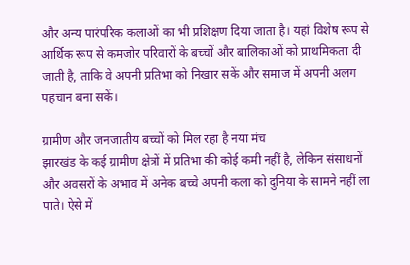और अन्य पारंपरिक कलाओं का भी प्रशिक्षण दिया जाता है। यहां विशेष रूप से आर्थिक रूप से कमजोर परिवारों के बच्चों और बालिकाओं को प्राथमिकता दी जाती है, ताकि वे अपनी प्रतिभा को निखार सकें और समाज में अपनी अलग पहचान बना सकें।

ग्रामीण और जनजातीय बच्चों को मिल रहा है नया मंच
झारखंड के कई ग्रामीण क्षेत्रों में प्रतिभा की कोई कमी नहीं है, लेकिन संसाधनों और अवसरों के अभाव में अनेक बच्चे अपनी कला को दुनिया के सामने नहीं ला पाते। ऐसे में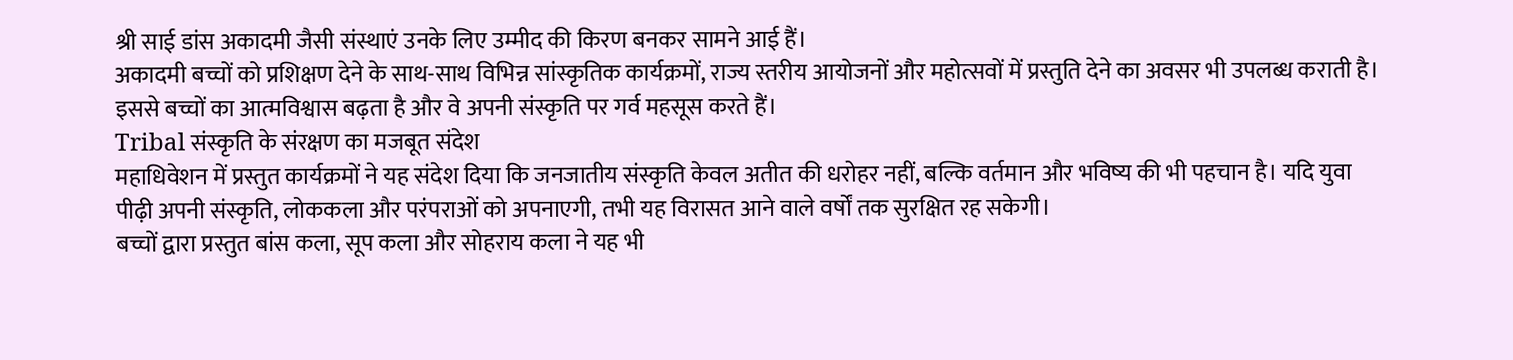श्री साई डांस अकादमी जैसी संस्थाएं उनके लिए उम्मीद की किरण बनकर सामने आई हैं।
अकादमी बच्चों को प्रशिक्षण देने के साथ-साथ विभिन्न सांस्कृतिक कार्यक्रमों, राज्य स्तरीय आयोजनों और महोत्सवों में प्रस्तुति देने का अवसर भी उपलब्ध कराती है। इससे बच्चों का आत्मविश्वास बढ़ता है और वे अपनी संस्कृति पर गर्व महसूस करते हैं।
Tribal संस्कृति के संरक्षण का मजबूत संदेश
महाधिवेशन में प्रस्तुत कार्यक्रमों ने यह संदेश दिया कि जनजातीय संस्कृति केवल अतीत की धरोहर नहीं, बल्कि वर्तमान और भविष्य की भी पहचान है। यदि युवा पीढ़ी अपनी संस्कृति, लोककला और परंपराओं को अपनाएगी, तभी यह विरासत आने वाले वर्षों तक सुरक्षित रह सकेगी।
बच्चों द्वारा प्रस्तुत बांस कला, सूप कला और सोहराय कला ने यह भी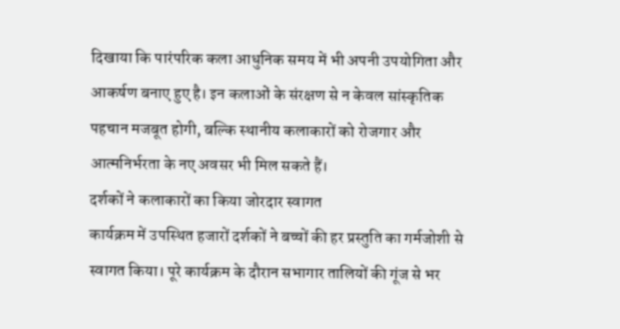दिखाया कि पारंपरिक कला आधुनिक समय में भी अपनी उपयोगिता और आकर्षण बनाए हुए है। इन कलाओं के संरक्षण से न केवल सांस्कृतिक पहचान मजबूत होगी, बल्कि स्थानीय कलाकारों को रोजगार और आत्मनिर्भरता के नए अवसर भी मिल सकते हैं।
दर्शकों ने कलाकारों का किया जोरदार स्वागत
कार्यक्रम में उपस्थित हजारों दर्शकों ने बच्चों की हर प्रस्तुति का गर्मजोशी से स्वागत किया। पूरे कार्यक्रम के दौरान सभागार तालियों की गूंज से भर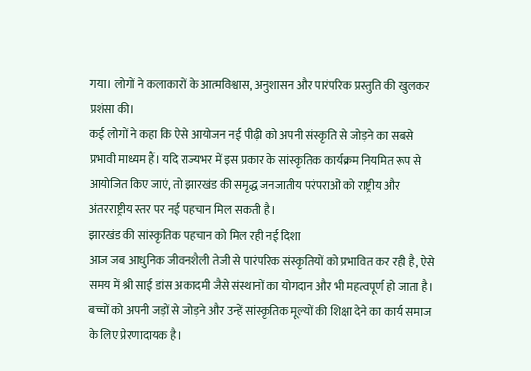गया। लोगों ने कलाकारों के आत्मविश्वास, अनुशासन और पारंपरिक प्रस्तुति की खुलकर प्रशंसा की।
कई लोगों ने कहा कि ऐसे आयोजन नई पीढ़ी को अपनी संस्कृति से जोड़ने का सबसे प्रभावी माध्यम हैं। यदि राज्यभर में इस प्रकार के सांस्कृतिक कार्यक्रम नियमित रूप से आयोजित किए जाएं, तो झारखंड की समृद्ध जनजातीय परंपराओं को राष्ट्रीय और अंतरराष्ट्रीय स्तर पर नई पहचान मिल सकती है।
झारखंड की सांस्कृतिक पहचान को मिल रही नई दिशा
आज जब आधुनिक जीवनशैली तेजी से पारंपरिक संस्कृतियों को प्रभावित कर रही है, ऐसे समय में श्री साई डांस अकादमी जैसे संस्थानों का योगदान और भी महत्वपूर्ण हो जाता है। बच्चों को अपनी जड़ों से जोड़ने और उन्हें सांस्कृतिक मूल्यों की शिक्षा देने का कार्य समाज के लिए प्रेरणादायक है।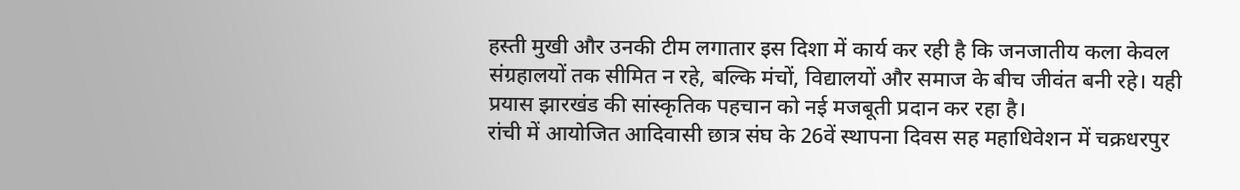हस्ती मुखी और उनकी टीम लगातार इस दिशा में कार्य कर रही है कि जनजातीय कला केवल संग्रहालयों तक सीमित न रहे, बल्कि मंचों, विद्यालयों और समाज के बीच जीवंत बनी रहे। यही प्रयास झारखंड की सांस्कृतिक पहचान को नई मजबूती प्रदान कर रहा है।
रांची में आयोजित आदिवासी छात्र संघ के 26वें स्थापना दिवस सह महाधिवेशन में चक्रधरपुर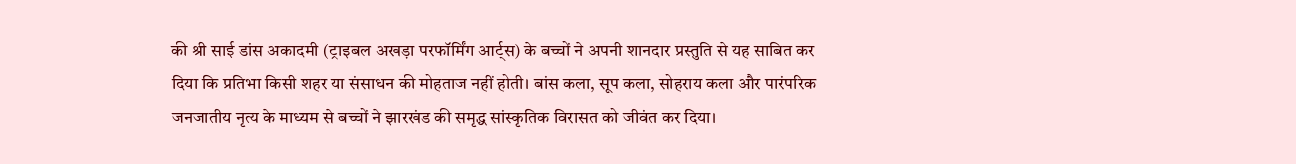की श्री साई डांस अकादमी (ट्राइबल अखड़ा परफॉर्मिंग आर्ट्स) के बच्चों ने अपनी शानदार प्रस्तुति से यह साबित कर दिया कि प्रतिभा किसी शहर या संसाधन की मोहताज नहीं होती। बांस कला, सूप कला, सोहराय कला और पारंपरिक जनजातीय नृत्य के माध्यम से बच्चों ने झारखंड की समृद्ध सांस्कृतिक विरासत को जीवंत कर दिया।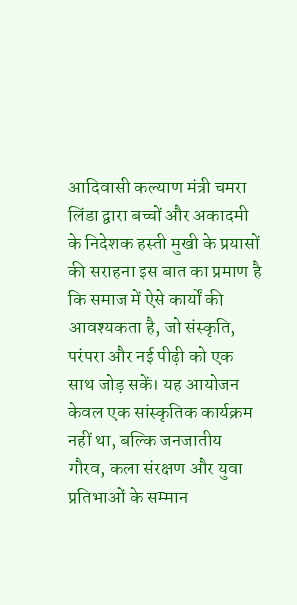आदिवासी कल्याण मंत्री चमरा लिंडा द्वारा बच्चों और अकादमी के निदेशक हस्ती मुखी के प्रयासों की सराहना इस बात का प्रमाण है कि समाज में ऐसे कार्यों की आवश्यकता है, जो संस्कृति, परंपरा और नई पीढ़ी को एक साथ जोड़ सकें। यह आयोजन केवल एक सांस्कृतिक कार्यक्रम नहीं था, बल्कि जनजातीय गौरव, कला संरक्षण और युवा प्रतिभाओं के सम्मान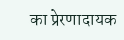का प्रेरणादायक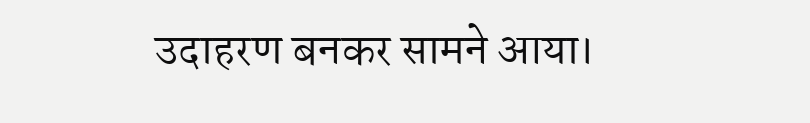उदाहरण बनकर सामने आया।